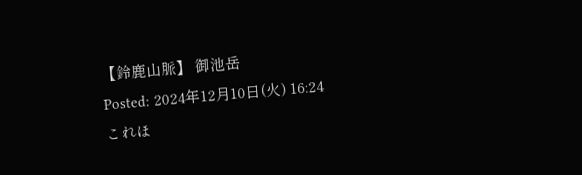【鈴鹿山脈】 御池岳
Posted: 2024年12月10日(火) 16:24
これほ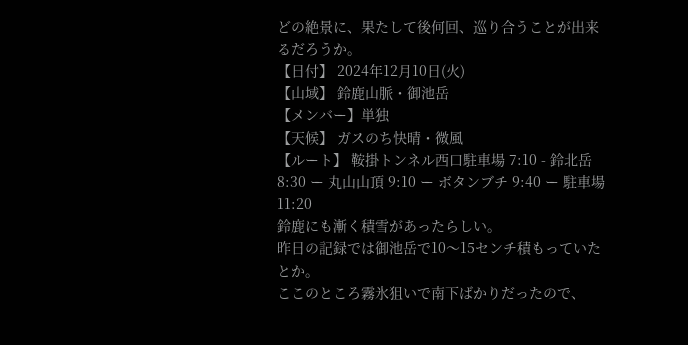どの絶景に、果たして後何回、巡り合うことが出来るだろうか。
【日付】 2024年12月10日(火)
【山域】 鈴鹿山脈・御池岳
【メンバー】単独
【天候】 ガスのち快晴・微風
【ルート】 鞍掛トンネル西口駐車場 7:10 - 鈴北岳 8:30 ー 丸山山頂 9:10 ー ボタンブチ 9:40 ー 駐車場 11:20
鈴鹿にも漸く積雪があったらしい。
昨日の記録では御池岳で10〜15センチ積もっていたとか。
ここのところ霧氷狙いで南下ばかりだったので、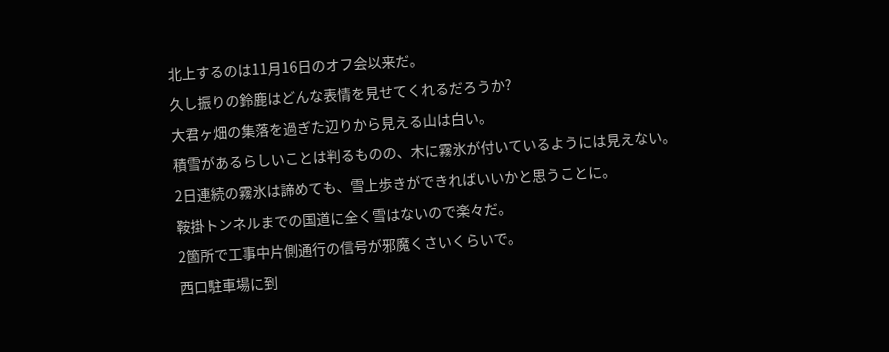北上するのは11月16日のオフ会以来だ。
久し振りの鈴鹿はどんな表情を見せてくれるだろうか?
大君ヶ畑の集落を過ぎた辺りから見える山は白い。
積雪があるらしいことは判るものの、木に霧氷が付いているようには見えない。
2日連続の霧氷は諦めても、雪上歩きができればいいかと思うことに。
鞍掛トンネルまでの国道に全く雪はないので楽々だ。
2箇所で工事中片側通行の信号が邪魔くさいくらいで。
西口駐車場に到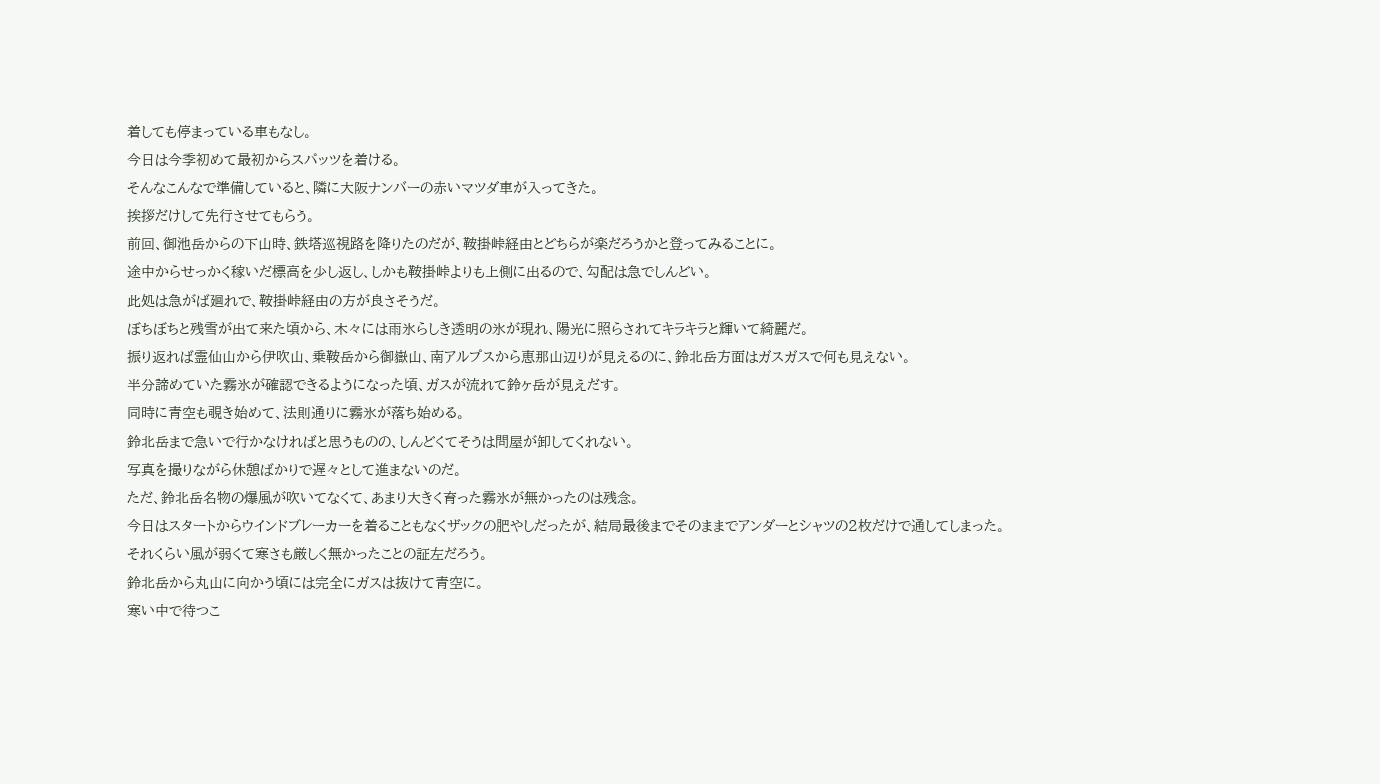着しても停まっている車もなし。
今日は今季初めて最初からスパッツを着ける。
そんなこんなで準備していると、隣に大阪ナンバーの赤いマツダ車が入ってきた。
挨拶だけして先行させてもらう。
前回、御池岳からの下山時、鉄塔巡視路を降りたのだが、鞍掛峠経由とどちらが楽だろうかと登ってみることに。
途中からせっかく稼いだ標高を少し返し、しかも鞍掛峠よりも上側に出るので、勾配は急でしんどい。
此処は急がば廻れで、鞍掛峠経由の方が良さそうだ。
ぼちぼちと残雪が出て来た頃から、木々には雨氷らしき透明の氷が現れ、陽光に照らされてキラキラと輝いて綺麗だ。
振り返れば霊仙山から伊吹山、乗鞍岳から御嶽山、南アルプスから恵那山辺りが見えるのに、鈴北岳方面はガスガスで何も見えない。
半分諦めていた霧氷が確認できるようになった頃、ガスが流れて鈴ヶ岳が見えだす。
同時に青空も覗き始めて、法則通りに霧氷が落ち始める。
鈴北岳まで急いで行かなければと思うものの、しんどくてそうは問屋が卸してくれない。
写真を撮りながら休憩ばかりで遅々として進まないのだ。
ただ、鈴北岳名物の爆風が吹いてなくて、あまり大きく育った霧氷が無かったのは残念。
今日はスタートからウインドブレーカーを着ることもなくザックの肥やしだったが、結局最後までそのままでアンダーとシャツの2枚だけで通してしまった。
それくらい風が弱くて寒さも厳しく無かったことの証左だろう。
鈴北岳から丸山に向かう頃には完全にガスは抜けて青空に。
寒い中で待つこ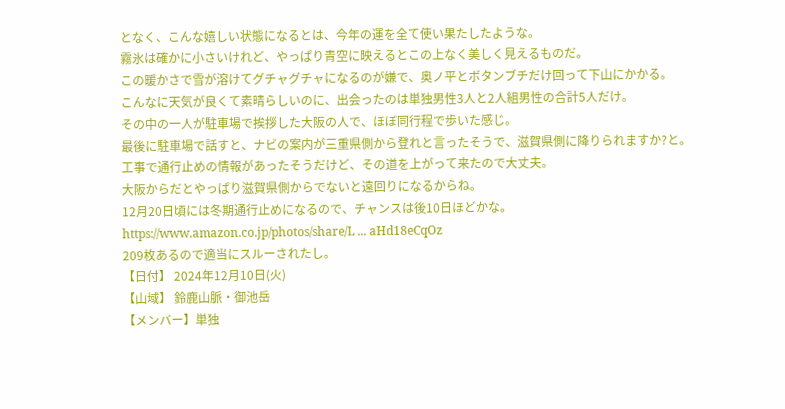となく、こんな嬉しい状態になるとは、今年の運を全て使い果たしたような。
霧氷は確かに小さいけれど、やっぱり青空に映えるとこの上なく美しく見えるものだ。
この暖かさで雪が溶けてグチャグチャになるのが嫌で、奥ノ平とボタンブチだけ回って下山にかかる。
こんなに天気が良くて素晴らしいのに、出会ったのは単独男性3人と2人組男性の合計5人だけ。
その中の一人が駐車場で挨拶した大阪の人で、ほぼ同行程で歩いた感じ。
最後に駐車場で話すと、ナビの案内が三重県側から登れと言ったそうで、滋賀県側に降りられますか?と。
工事で通行止めの情報があったそうだけど、その道を上がって来たので大丈夫。
大阪からだとやっぱり滋賀県側からでないと遠回りになるからね。
12月20日頃には冬期通行止めになるので、チャンスは後10日ほどかな。
https://www.amazon.co.jp/photos/share/L ... aHd18eCqOz
209枚あるので適当にスルーされたし。
【日付】 2024年12月10日(火)
【山域】 鈴鹿山脈・御池岳
【メンバー】単独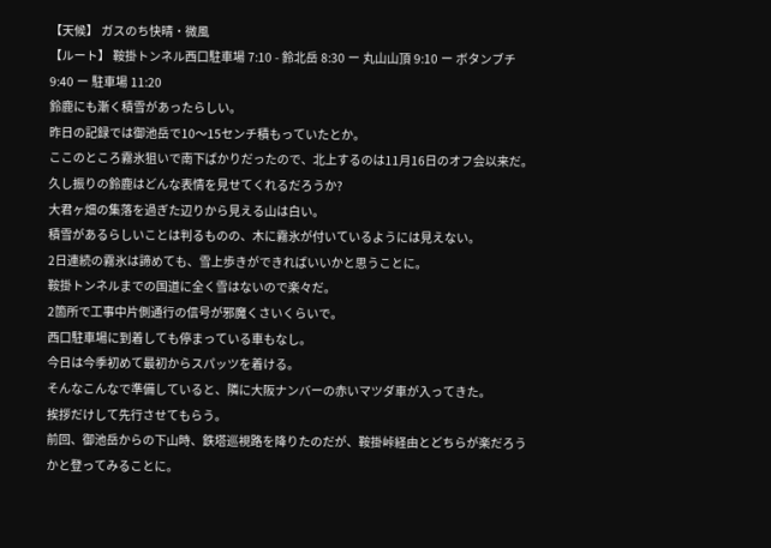【天候】 ガスのち快晴・微風
【ルート】 鞍掛トンネル西口駐車場 7:10 - 鈴北岳 8:30 ー 丸山山頂 9:10 ー ボタンブチ 9:40 ー 駐車場 11:20
鈴鹿にも漸く積雪があったらしい。
昨日の記録では御池岳で10〜15センチ積もっていたとか。
ここのところ霧氷狙いで南下ばかりだったので、北上するのは11月16日のオフ会以来だ。
久し振りの鈴鹿はどんな表情を見せてくれるだろうか?
大君ヶ畑の集落を過ぎた辺りから見える山は白い。
積雪があるらしいことは判るものの、木に霧氷が付いているようには見えない。
2日連続の霧氷は諦めても、雪上歩きができればいいかと思うことに。
鞍掛トンネルまでの国道に全く雪はないので楽々だ。
2箇所で工事中片側通行の信号が邪魔くさいくらいで。
西口駐車場に到着しても停まっている車もなし。
今日は今季初めて最初からスパッツを着ける。
そんなこんなで準備していると、隣に大阪ナンバーの赤いマツダ車が入ってきた。
挨拶だけして先行させてもらう。
前回、御池岳からの下山時、鉄塔巡視路を降りたのだが、鞍掛峠経由とどちらが楽だろうかと登ってみることに。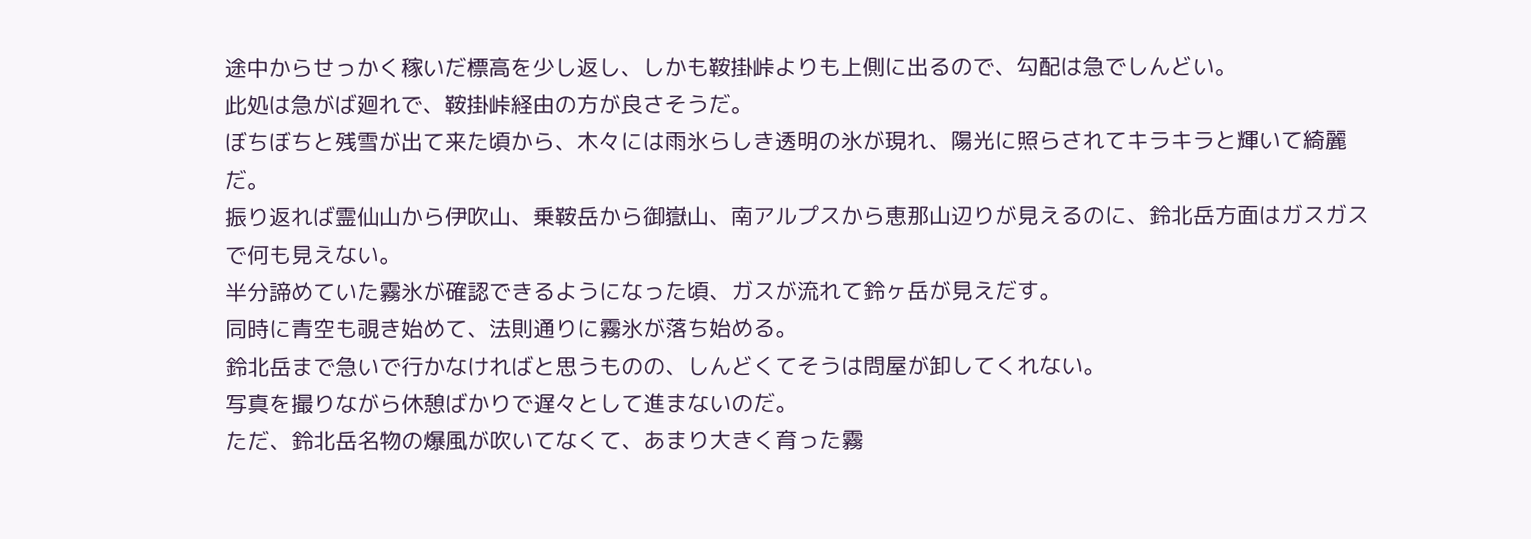途中からせっかく稼いだ標高を少し返し、しかも鞍掛峠よりも上側に出るので、勾配は急でしんどい。
此処は急がば廻れで、鞍掛峠経由の方が良さそうだ。
ぼちぼちと残雪が出て来た頃から、木々には雨氷らしき透明の氷が現れ、陽光に照らされてキラキラと輝いて綺麗だ。
振り返れば霊仙山から伊吹山、乗鞍岳から御嶽山、南アルプスから恵那山辺りが見えるのに、鈴北岳方面はガスガスで何も見えない。
半分諦めていた霧氷が確認できるようになった頃、ガスが流れて鈴ヶ岳が見えだす。
同時に青空も覗き始めて、法則通りに霧氷が落ち始める。
鈴北岳まで急いで行かなければと思うものの、しんどくてそうは問屋が卸してくれない。
写真を撮りながら休憩ばかりで遅々として進まないのだ。
ただ、鈴北岳名物の爆風が吹いてなくて、あまり大きく育った霧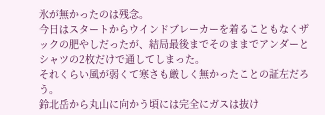氷が無かったのは残念。
今日はスタートからウインドブレーカーを着ることもなくザックの肥やしだったが、結局最後までそのままでアンダーとシャツの2枚だけで通してしまった。
それくらい風が弱くて寒さも厳しく無かったことの証左だろう。
鈴北岳から丸山に向かう頃には完全にガスは抜け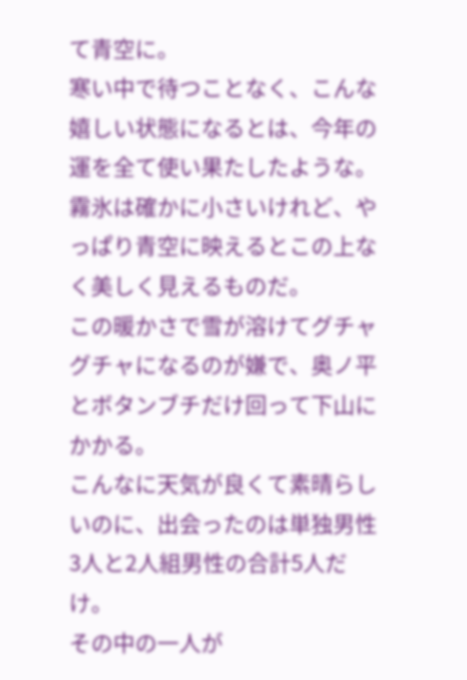て青空に。
寒い中で待つことなく、こんな嬉しい状態になるとは、今年の運を全て使い果たしたような。
霧氷は確かに小さいけれど、やっぱり青空に映えるとこの上なく美しく見えるものだ。
この暖かさで雪が溶けてグチャグチャになるのが嫌で、奥ノ平とボタンブチだけ回って下山にかかる。
こんなに天気が良くて素晴らしいのに、出会ったのは単独男性3人と2人組男性の合計5人だけ。
その中の一人が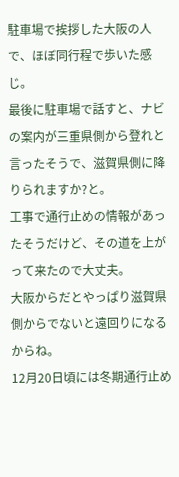駐車場で挨拶した大阪の人で、ほぼ同行程で歩いた感じ。
最後に駐車場で話すと、ナビの案内が三重県側から登れと言ったそうで、滋賀県側に降りられますか?と。
工事で通行止めの情報があったそうだけど、その道を上がって来たので大丈夫。
大阪からだとやっぱり滋賀県側からでないと遠回りになるからね。
12月20日頃には冬期通行止め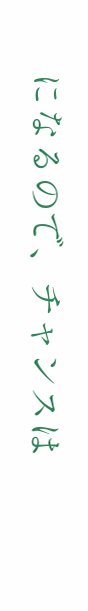になるので、チャンスは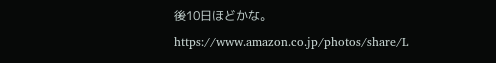後10日ほどかな。
https://www.amazon.co.jp/photos/share/L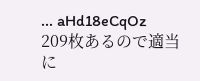... aHd18eCqOz
209枚あるので適当に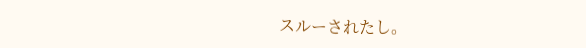スルーされたし。